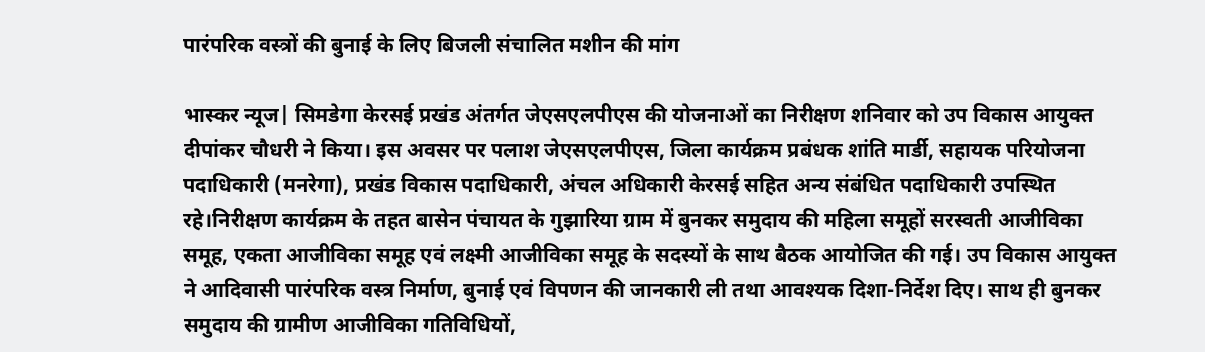पारंपरिक वस्त्रों की बुनाई के लिए बिजली संचालित मशीन की मांग

भास्कर न्यूज| सिमडेगा केरसई प्रखंड अंतर्गत जेएसएलपीएस की योजनाओं का निरीक्षण शनिवार को उप विकास आयुक्त दीपांकर चौधरी ने किया। इस अवसर पर पलाश जेएसएलपीएस, जिला कार्यक्रम प्रबंधक शांति मार्डी, सहायक परियोजना पदाधिकारी (मनरेगा), प्रखंड विकास पदाधिकारी, अंचल अधिकारी केरसई सहित अन्य संबंधित पदाधिकारी उपस्थित रहे।निरीक्षण कार्यक्रम के तहत बासेन पंचायत के गुझारिया ग्राम में बुनकर समुदाय की महिला समूहों सरस्वती आजीविका समूह, एकता आजीविका समूह एवं लक्ष्मी आजीविका समूह के सदस्यों के साथ बैठक आयोजित की गई। उप विकास आयुक्त ने आदिवासी पारंपरिक वस्त्र निर्माण, बुनाई एवं विपणन की जानकारी ली तथा आवश्यक दिशा-निर्देश दिए। साथ ही बुनकर समुदाय की ग्रामीण आजीविका गतिविधियों,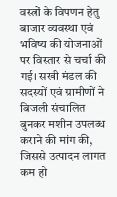वस्त्रों के विपणन हेतु बाजार व्यवस्था एवं भविष्य की योजनाओं पर विस्तार से चर्चा की गई। सखी मंडल की सदस्यों एवं ग्रामीणों ने बिजली संचालित बुनकर मशीन उपलब्ध कराने की मांग की, जिससे उत्पादन लागत कम हो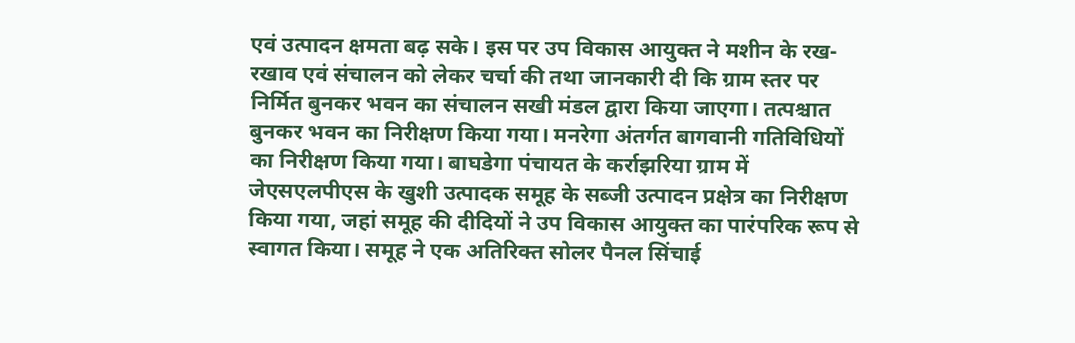एवं उत्पादन क्षमता बढ़ सके। इस पर उप विकास आयुक्त ने मशीन के रख-रखाव एवं संचालन को लेकर चर्चा की तथा जानकारी दी कि ग्राम स्तर पर निर्मित बुनकर भवन का संचालन सखी मंडल द्वारा किया जाएगा। तत्पश्चात बुनकर भवन का निरीक्षण किया गया। मनरेगा अंतर्गत बागवानी गतिविधियों का निरीक्षण किया गया। बाघडेगा पंचायत के कर्राझरिया ग्राम में जेएसएलपीएस के खुशी उत्पादक समूह के सब्जी उत्पादन प्रक्षेत्र का निरीक्षण किया गया, जहां समूह की दीदियों ने उप विकास आयुक्त का पारंपरिक रूप से स्वागत किया। समूह ने एक अतिरिक्त सोलर पैनल सिंचाई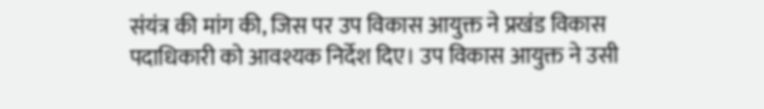संयंत्र की मांग की, जिस पर उप विकास आयुक्त ने प्रखंड विकास पदाधिकारी को आवश्यक निर्देश दिए। उप विकास आयुक्त ने उसी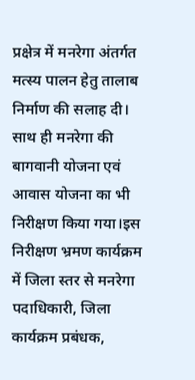प्रक्षेत्र में मनरेगा अंतर्गत मत्स्य पालन हेतु तालाब निर्माण की सलाह दी। साथ ही मनरेगा की बागवानी योजना एवं आवास योजना का भी निरीक्षण किया गया।इस निरीक्षण भ्रमण कार्यक्रम में जिला स्तर से मनरेगा पदाधिकारी, जिला कार्यक्रम प्रबंधक,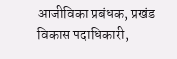आजीविका प्रबंधक, प्रखंड विकास पदाधिकारी,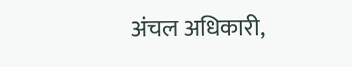अंचल अधिकारी,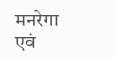मनरेगा एवं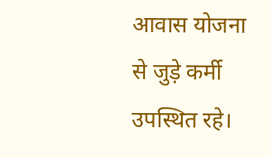आवास योजना से जुड़े कर्मी उपस्थित रहे।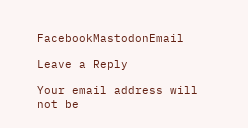FacebookMastodonEmail

Leave a Reply

Your email address will not be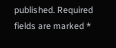published. Required fields are marked *